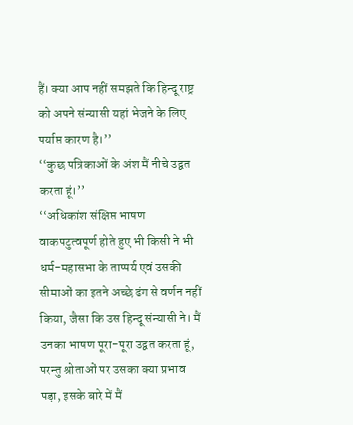हैं। क्या आप नहीं समझते कि हिन्दू राष्ट्र को अपने संन्यासी यहां भेजने के लिए पर्याप्त कारण है।’’
‘‘कुछ पत्रिकाओं के अंश मैं नीचे उद्वत करता हूं।’’
‘‘अधिकांश संक्षिप्त भाषण वाकपटुत्वपूर्ण होते हुए भी किसी ने भी धर्म-महासभा के ताप्पर्य एवं उसकी सीमाओं का इतने अच्छे ढंग से वर्णन नहीं किया, जैसा कि उस हिन्दू संन्यासी ने। मैं उनका भाषण पूरा-पूरा उद्वत करता हूं, परन्तु श्रोताओं पर उसका क्या प्रभाव पड़ा, इसके बारे में मैं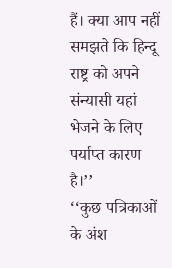हैं। क्या आप नहीं समझते कि हिन्दू राष्ट्र को अपने संन्यासी यहां भेजने के लिए पर्याप्त कारण है।’’
‘‘कुछ पत्रिकाओं के अंश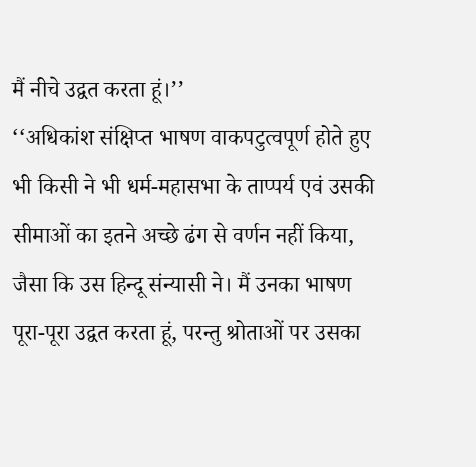मैं नीचे उद्वत करता हूं।’’
‘‘अधिकांश संक्षिप्त भाषण वाकपटुत्वपूर्ण होते हुए भी किसी ने भी धर्म-महासभा के ताप्पर्य एवं उसकी सीमाओं का इतने अच्छे ढंग से वर्णन नहीं किया, जैसा कि उस हिन्दू संन्यासी ने। मैं उनका भाषण पूरा-पूरा उद्वत करता हूं, परन्तु श्रोताओं पर उसका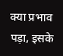क्या प्रभाव पड़ा, इसके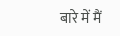बारे में मैं